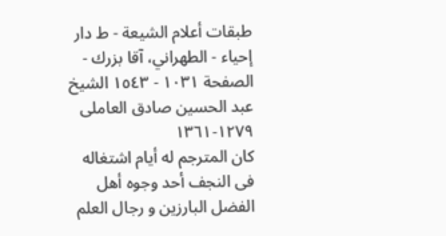طبقات أعلام الشيعة - ط دار إحياء - الطهراني، آقا بزرك - الصفحة ١٠٣١ - ١٥٤٣ الشيخ عبد الحسين صادق العاملى ١٢٧٩-١٣٦١
كان المترجم له أيام اشتغاله فى النجف أحد وجوه أهل الفضل البارزين و رجال العلم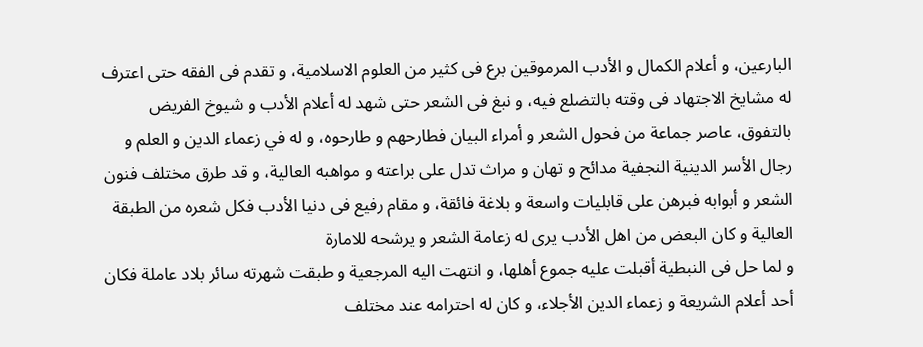البارعين، و أعلام الكمال و الأدب المرموقين برع فى كثير من العلوم الاسلامية، و تقدم فى الفقه حتى اعترف له مشايخ الاجتهاد فى وقته بالتضلع فيه، و نبغ فى الشعر حتى شهد له أعلام الأدب و شيوخ الفريض بالتفوق، عاصر جماعة من فحول الشعر و أمراء البيان فطارحهم و طارحوه، و له في زعماء الدين و العلم و رجال الأسر الدينية النجفية مدائح و تهان و مراث تدل على براعته و مواهبه العالية، و قد طرق مختلف فنون الشعر و أبوابه فبرهن على قابليات واسعة و بلاغة فائقة، و مقام رفيع فى دنيا الأدب فكل شعره من الطبقة العالية و كان البعض من اهل الأدب يرى له زعامة الشعر و يرشحه للامارة
و لما حل فى النبطية أقبلت عليه جموع أهلها، و انتهت اليه المرجعية و طبقت شهرته سائر بلاد عاملة فكان أحد أعلام الشريعة و زعماء الدين الأجلاء، و كان له احترامه عند مختلف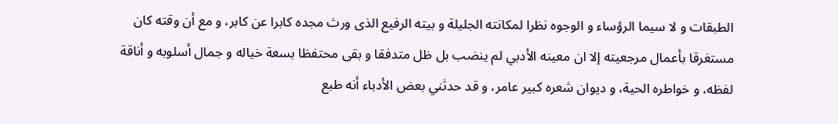الطبقات و لا سيما الرؤساء و الوجوه نظرا لمكانته الجليلة و بيته الرفيع الذى ورث مجده كابرا عن كابر، و مع أن وقته كان مستغرقا بأعمال مرجعيته إلا ان معينه الأدبي لم ينضب بل ظل متدفقا و بقى محتفظا بسعة خياله و جمال أسلوبه و أناقة لفظه، و خواطره الحية، و ديوان شعره كبير عامر، و قد حدثني بعض الأدباء أنه طبع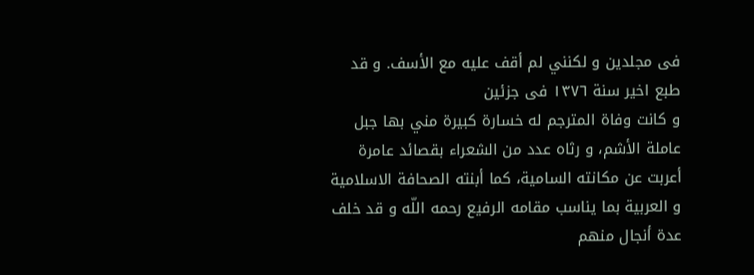فى مجلدين و لكنني لم أقف عليه مع الأسف. و قد طبع اخير سنة ١٣٧٦ فى جزئين
و كانت وفاة المترجم له خسارة كبيرة مني بها جبل عاملة الأشم، و رثاه عدد من الشعراء بقصائد عامرة أعربت عن مكانته السامية، كما أبنته الصحافة الاسلامية و العربية بما يناسب مقامه الرفيع رحمه اللّه و قد خلف عدة أنجال منهم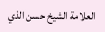العلامة الشيخ حسن الذي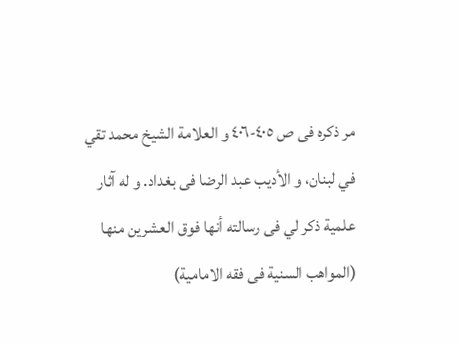مر ذكره فى ص ٤٠٥-٤٠٦ و العلامة الشيخ محمد تقي في لبنان، و الأديب عبد الرضا فى بغداد. و له آثار علمية ذكر لي فى رسالته أنها فوق العشرين منها (المواهب السنية فى فقه الامامية)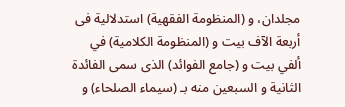مجلدان، و (المنظومة الفقهية) استدلالية فى أربعة الآف بيت و (المنظومة الكلامية) في ألفي بيت و (جامع الفوائد) الذى سمى الفائدة الثانية و السبعين منه بـ (سيماء الصلحاء) و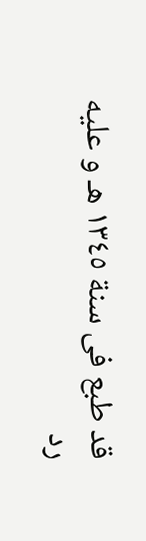قد طبع فى سنة ١٣٤٥ هـ و عليه رد